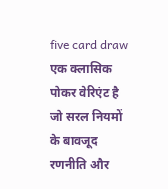five card draw एक क्लासिक पोकर वेरिएंट है जो सरल नियमों के बावजूद रणनीति और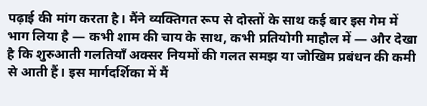पढ़ाई की मांग करता है। मैंने व्यक्तिगत रूप से दोस्तों के साथ कई बार इस गेम में भाग लिया है — कभी शाम की चाय के साथ, कभी प्रतियोगी माहौल में — और देखा है कि शुरुआती गलतियाँ अक्सर नियमों की गलत समझ या जोखिम प्रबंधन की कमी से आती हैं। इस मार्गदर्शिका में मैं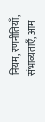नियम, रणनीतियाँ, संभाव्यताएँ, आम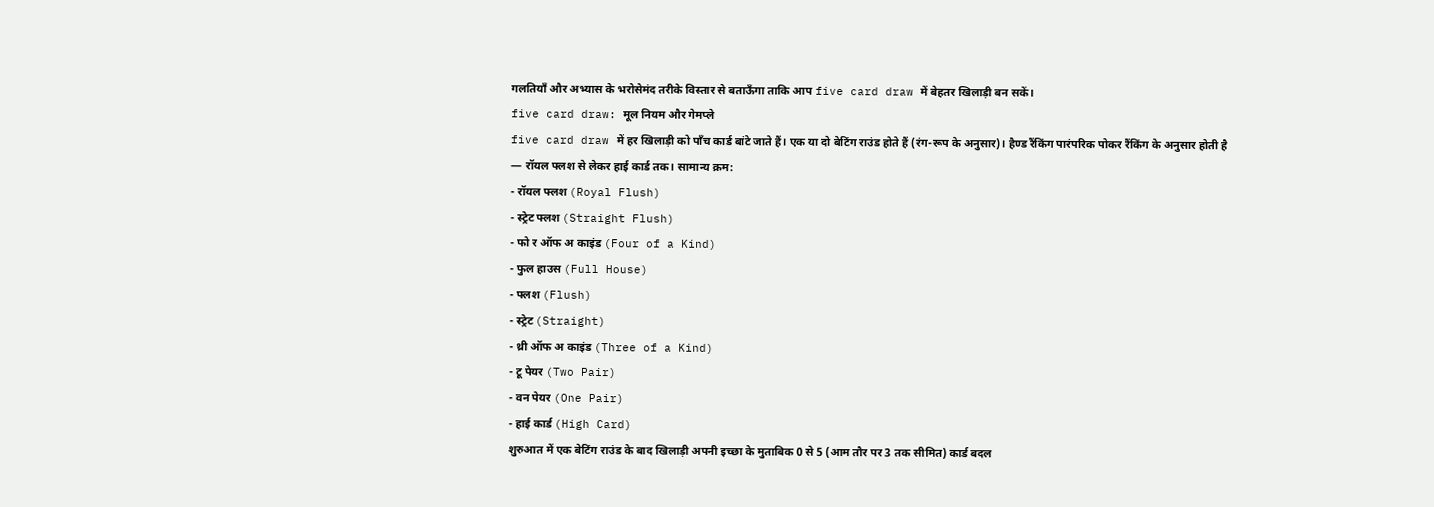गलतियाँ और अभ्यास के भरोसेमंद तरीके विस्तार से बताऊँगा ताकि आप five card draw में बेहतर खिलाड़ी बन सकें।
five card draw: मूल नियम और गेमप्ले
five card draw में हर खिलाड़ी को पाँच कार्ड बांटे जाते हैं। एक या दो बेटिंग राउंड होते हैं (रंग-रूप के अनुसार)। हैण्ड रैंकिंग पारंपरिक पोकर रैंकिंग के अनुसार होती है — रॉयल फ्लश से लेकर हाई कार्ड तक। सामान्य क्रम:
- रॉयल फ्लश (Royal Flush)
- स्ट्रेट फ्लश (Straight Flush)
- फो र ऑफ अ काइंड (Four of a Kind)
- फुल हाउस (Full House)
- फ्लश (Flush)
- स्ट्रेट (Straight)
- थ्री ऑफ अ काइंड (Three of a Kind)
- टू पेयर (Two Pair)
- वन पेयर (One Pair)
- हाई कार्ड (High Card)
शुरुआत में एक बेटिंग राउंड के बाद खिलाड़ी अपनी इच्छा के मुताबिक 0 से 5 (आम तौर पर 3 तक सीमित) कार्ड बदल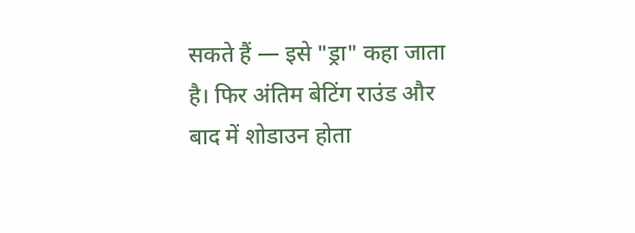सकते हैं — इसे "ड्रा" कहा जाता है। फिर अंतिम बेटिंग राउंड और बाद में शोडाउन होता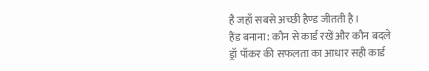है जहाँ सबसे अच्छी हैण्ड जीतती है।
हैंड बनाना: कौन से कार्ड रखें और कौन बदले
ड्रॉ पॉकर की सफलता का आधार सही कार्ड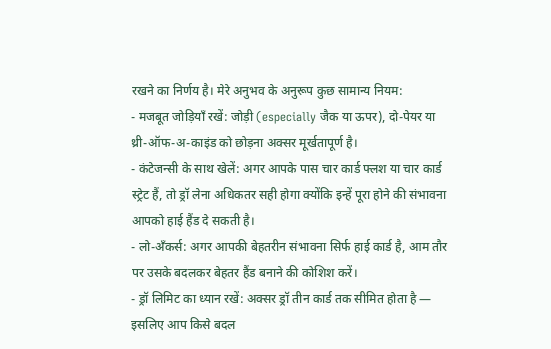रखने का निर्णय है। मेरे अनुभव के अनुरूप कुछ सामान्य नियम:
- मजबूत जोड़ियाँ रखें: जोड़ी (especially जैक या ऊपर), दो-पेयर या थ्री-ऑफ-अ-काइंड को छोड़ना अक्सर मूर्खतापूर्ण है।
- कंटेजन्सी के साथ खेलें: अगर आपके पास चार कार्ड फ्लश या चार कार्ड स्ट्रेट हैं, तो ड्रॉ लेना अधिकतर सही होगा क्योंकि इन्हें पूरा होने की संभावना आपको हाई हैंड दे सकती है।
- लो-अँकर्स: अगर आपकी बेहतरीन संभावना सिर्फ हाई कार्ड है, आम तौर पर उसके बदलकर बेहतर हैंड बनाने की कोशिश करें।
- ड्रॉ लिमिट का ध्यान रखें: अक्सर ड्रॉ तीन कार्ड तक सीमित होता है — इसलिए आप किसे बदल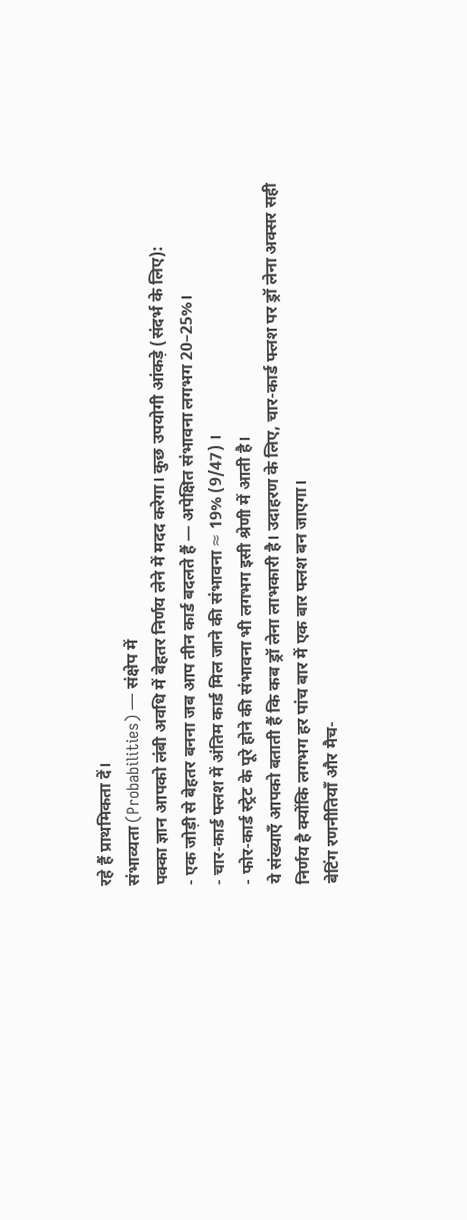रहे हैं प्राथमिकता दें।
संभाव्यता (Probabilities) — संक्षेप में
पक्का ज्ञान आपको लंबी अवधि में बेहतर निर्णय लेने में मदद करेगा। कुछ उपयोगी आंकड़े (संदर्भ के लिए):
- एक जोड़ी से बेहतर बनना जब आप तीन कार्ड बदलते हैं — अपेक्षित संभावना लगभग 20–25%।
- चार-कार्ड फ्लश में अंतिम कार्ड मिल जाने की संभावना ≈ 19% (9/47) ।
- फोर-कार्ड स्ट्रेट के पूरे होने की संभावना भी लगभग इसी श्रेणी में आती है।
ये संख्याएँ आपको बताती हैं कि कब ड्रॉ लेना लाभकारी है। उदाहरण के लिए, चार-कार्ड फ्लश पर ड्रॉ लेना अक्सर सही निर्णय है क्योंकि लगभग हर पांच बार में एक बार फ्लश बन जाएगा।
बेटिंग रणनीतियाँ और मैच-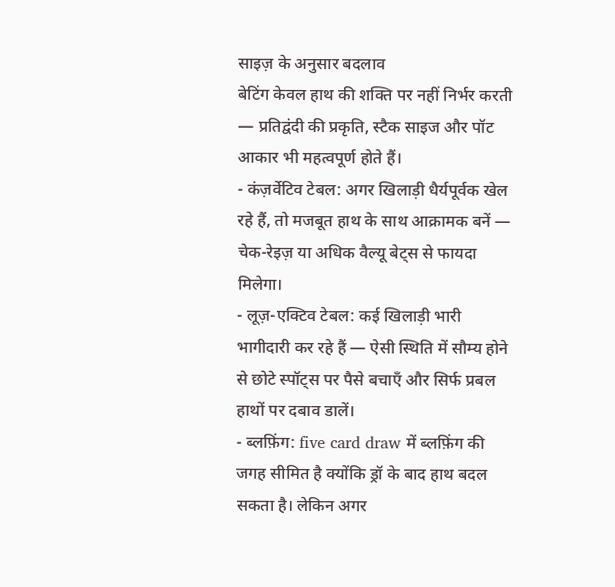साइज़ के अनुसार बदलाव
बेटिंग केवल हाथ की शक्ति पर नहीं निर्भर करती — प्रतिद्वंदी की प्रकृति, स्टैक साइज और पॉट आकार भी महत्वपूर्ण होते हैं।
- कंज़र्वेटिव टेबल: अगर खिलाड़ी धैर्यपूर्वक खेल रहे हैं, तो मजबूत हाथ के साथ आक्रामक बनें — चेक-रेइज़ या अधिक वैल्यू बेट्स से फायदा मिलेगा।
- लूज़-एक्टिव टेबल: कई खिलाड़ी भारी भागीदारी कर रहे हैं — ऐसी स्थिति में सौम्य होने से छोटे स्पॉट्स पर पैसे बचाएँ और सिर्फ प्रबल हाथों पर दबाव डालें।
- ब्लफ़िंग: five card draw में ब्लफ़िंग की जगह सीमित है क्योंकि ड्रॉ के बाद हाथ बदल सकता है। लेकिन अगर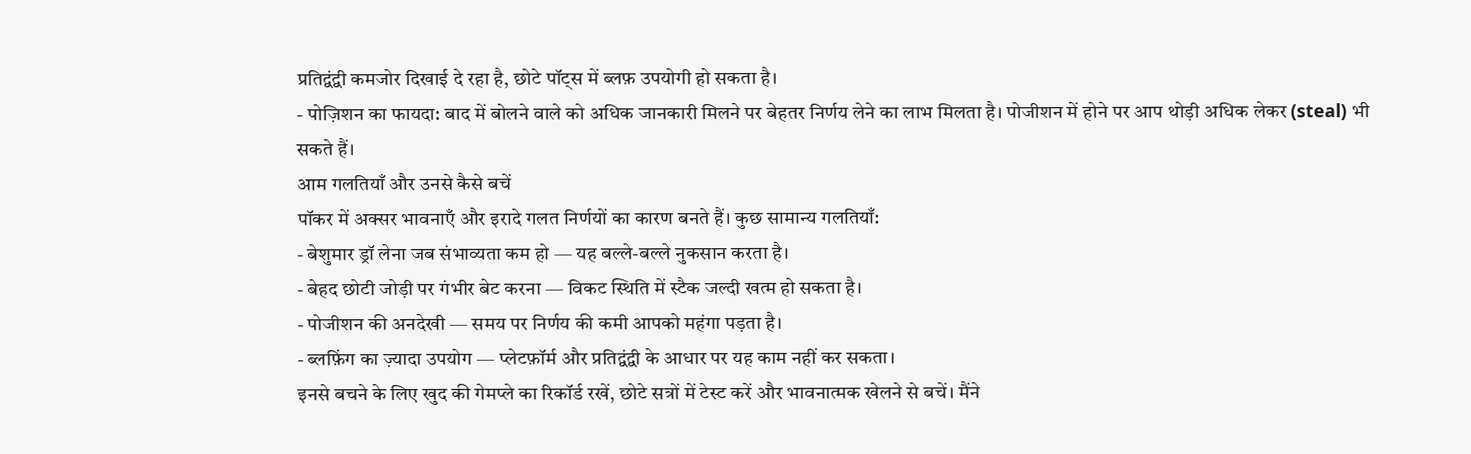प्रतिद्वंद्वी कमजोर दिखाई दे रहा है, छोटे पॉट्स में ब्लफ़ उपयोगी हो सकता है।
- पोज़िशन का फायदा: बाद में बोलने वाले को अधिक जानकारी मिलने पर बेहतर निर्णय लेने का लाभ मिलता है। पोजीशन में होने पर आप थोड़ी अधिक लेकर (steal) भी सकते हैं।
आम गलतियाँ और उनसे कैसे बचें
पॉकर में अक्सर भावनाएँ और इरादे गलत निर्णयों का कारण बनते हैं। कुछ सामान्य गलतियाँ:
- बेशुमार ड्रॉ लेना जब संभाव्यता कम हो — यह बल्ले-बल्ले नुकसान करता है।
- बेहद छोटी जोड़ी पर गंभीर बेट करना — विकट स्थिति में स्टैक जल्दी खत्म हो सकता है।
- पोजीशन की अनदेखी — समय पर निर्णय की कमी आपको महंगा पड़ता है।
- ब्लफ़िंग का ज़्यादा उपयोग — प्लेटफ़ॉर्म और प्रतिद्वंद्वी के आधार पर यह काम नहीं कर सकता।
इनसे बचने के लिए खुद की गेमप्ले का रिकॉर्ड रखें, छोटे सत्रों में टेस्ट करें और भावनात्मक खेलने से बचें। मैंने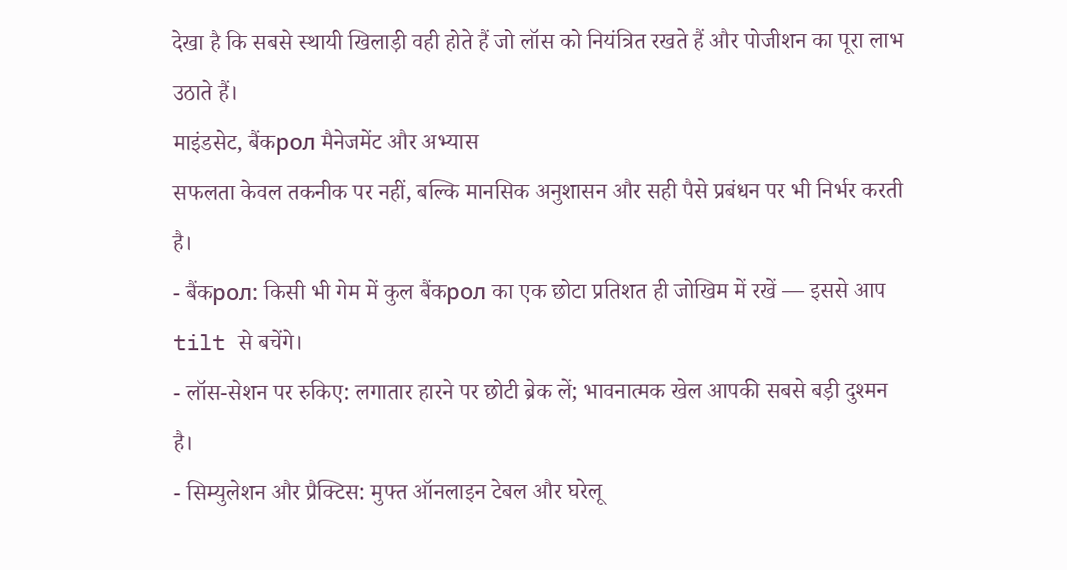देखा है कि सबसे स्थायी खिलाड़ी वही होते हैं जो लॉस को नियंत्रित रखते हैं और पोजीशन का पूरा लाभ उठाते हैं।
माइंडसेट, बैंकрол मैनेजमेंट और अभ्यास
सफलता केवल तकनीक पर नहीं, बल्कि मानसिक अनुशासन और सही पैसे प्रबंधन पर भी निर्भर करती है।
- बैंकрол: किसी भी गेम में कुल बैंकрол का एक छोटा प्रतिशत ही जोखिम में रखें — इससे आप tilt से बचेंगे।
- लॉस-सेशन पर रुकिए: लगातार हारने पर छोटी ब्रेक लें; भावनात्मक खेल आपकी सबसे बड़ी दुश्मन है।
- सिम्युलेशन और प्रैक्टिस: मुफ्त ऑनलाइन टेबल और घरेलू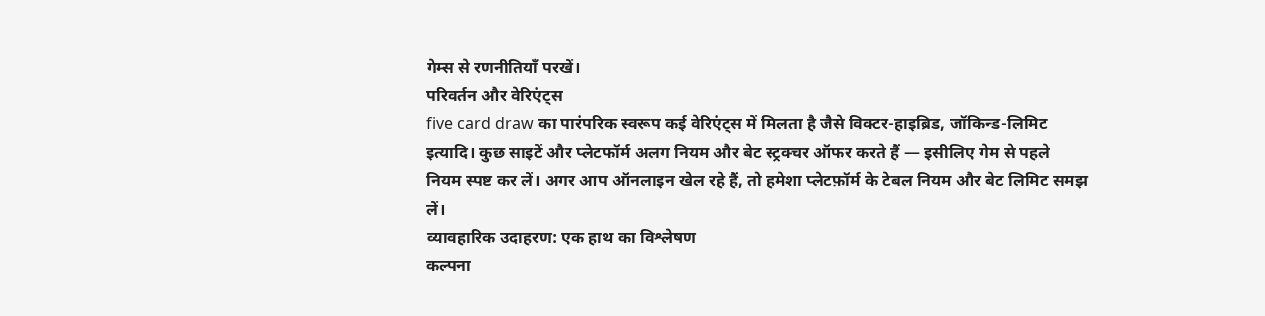गेम्स से रणनीतियाँ परखें।
परिवर्तन और वेरिएंट्स
five card draw का पारंपरिक स्वरूप कई वेरिएंट्स में मिलता है जैसे विक्टर-हाइब्रिड, जॉकिन्ड-लिमिट इत्यादि। कुछ साइटें और प्लेटफॉर्म अलग नियम और बेट स्ट्रक्चर ऑफर करते हैं — इसीलिए गेम से पहले नियम स्पष्ट कर लें। अगर आप ऑनलाइन खेल रहे हैं, तो हमेशा प्लेटफ़ॉर्म के टेबल नियम और बेट लिमिट समझ लें।
व्यावहारिक उदाहरण: एक हाथ का विश्लेषण
कल्पना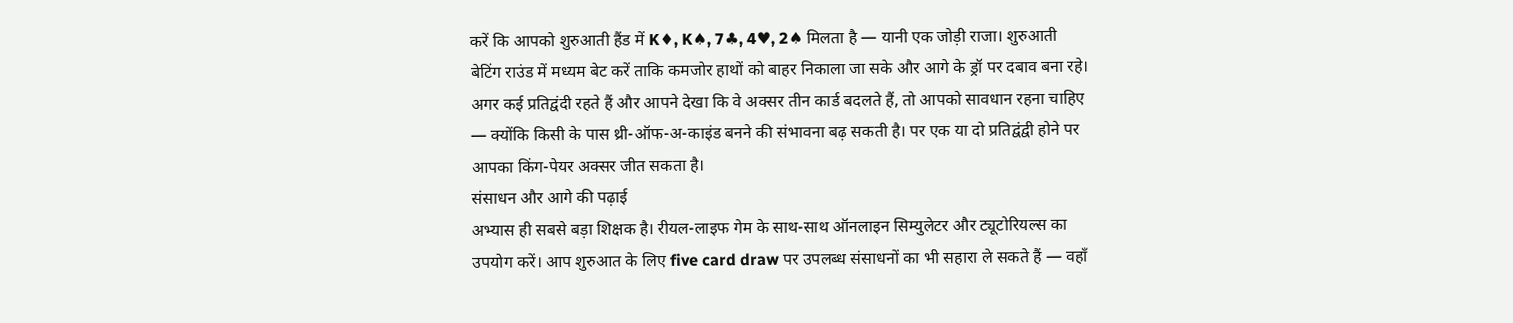करें कि आपको शुरुआती हैंड में K♦, K♠, 7♣, 4♥, 2♠ मिलता है — यानी एक जोड़ी राजा। शुरुआती बेटिंग राउंड में मध्यम बेट करें ताकि कमजोर हाथों को बाहर निकाला जा सके और आगे के ड्रॉ पर दबाव बना रहे। अगर कई प्रतिद्वंदी रहते हैं और आपने देखा कि वे अक्सर तीन कार्ड बदलते हैं, तो आपको सावधान रहना चाहिए — क्योंकि किसी के पास थ्री-ऑफ-अ-काइंड बनने की संभावना बढ़ सकती है। पर एक या दो प्रतिद्वंद्वी होने पर आपका किंग-पेयर अक्सर जीत सकता है।
संसाधन और आगे की पढ़ाई
अभ्यास ही सबसे बड़ा शिक्षक है। रीयल-लाइफ गेम के साथ-साथ ऑनलाइन सिम्युलेटर और ट्यूटोरियल्स का उपयोग करें। आप शुरुआत के लिए five card draw पर उपलब्ध संसाधनों का भी सहारा ले सकते हैं — वहाँ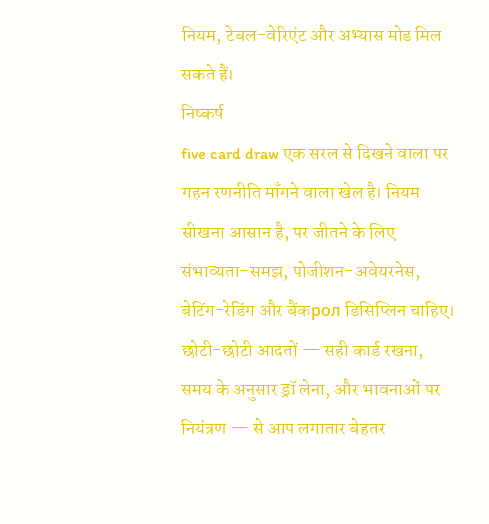नियम, टेबल-वेरिएंट और अभ्यास मोड मिल सकते हैं।
निष्कर्ष
five card draw एक सरल से दिखने वाला पर गहन रणनीति माँगने वाला खेल है। नियम सीखना आसान है, पर जीतने के लिए संभाव्यता-समझ, पोजीशन-अवेयरनेस, बेटिंग-रेडिंग और बैंकрол डिसिप्लिन चाहिए। छोटी-छोटी आदतों — सही कार्ड रखना, समय के अनुसार ड्रॉ लेना, और भावनाओं पर नियंत्रण — से आप लगातार बेहतर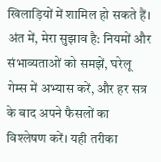खिलाड़ियों में शामिल हो सकते हैं।
अंत में, मेरा सुझाव है: नियमों और संभाव्यताओं को समझें, घरेलू गेम्स में अभ्यास करें, और हर सत्र के बाद अपने फैसलों का विश्लेषण करें। यही तरीका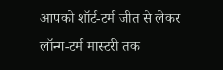आपको शॉर्ट-टर्म जीत से लेकर लॉन्ग-टर्म मास्टरी तक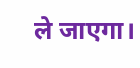ले जाएगा।